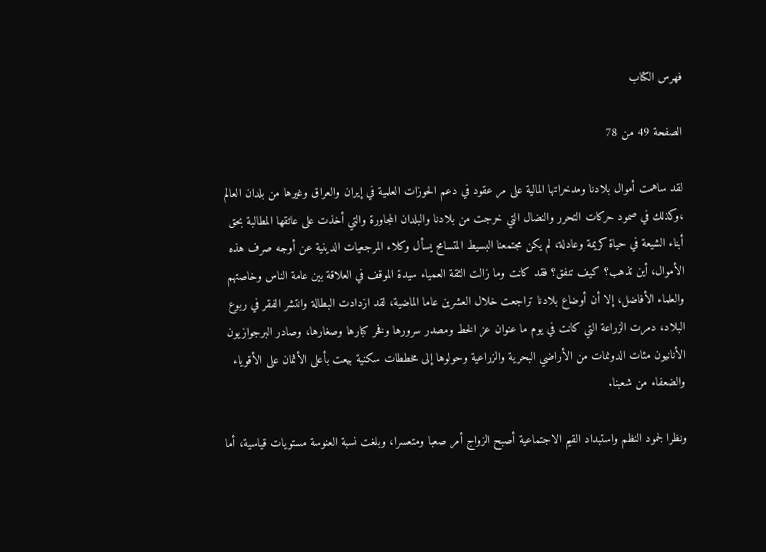فهرس الكتاب

الصفحة 49 من 78

لقد ساهمت أموال بلادنا ومدخراتها المالية على مر عقود في دعم الحوزات العلمية في إيران والعراق وغيرها من بلدان العالم ،وكذلك في صمود حركات التحرر والنضال التي خرجت من بلادنا والبلدان المجاورة والتي أخذت على عاتقها المطالبة بحق أبناء الشيعة في حياة كريمة وعادلة، لم يكن مجتمعنا البسيط المتسامح يسأل وكلاء المرجعيات الدينية عن أوجه صرف هذه الأموال، أين تذهب؟ كيف تنفق؟ فقد كانت وما زالت الثقة العمياء سيدة الموقف في العلاقة بين عامة الناس وخاصتهم والعلماء الأفاضل، إلا أن أوضاع بلادنا تراجعت خلال العشرين عاما الماضية، لقد ازدادت البطالة وانتشر الفقر في ربوع البلاد، دمرت الزراعة التي كانت في يوم ما عنوان عز الخط ومصدر سرورها وفخر كبارها وصغارها، وصادر البرجوازيون الأنانيون مئات الدونمات من الأراضي البحرية والزراعية وحولوها إلى مخططات سكنية بيعت بأعلى الأثمان على الأقوياء والضعفاء من شعبنا.

ونظرا لجمود النظم واستبداد القيم الاجتماعية أصبح الزواج أمر صعبا ومتعسرا، وبلغت نسبة العنوسة مستويات قياسية، أما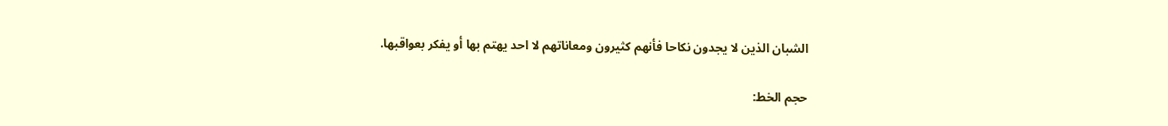الشبان الذين لا يجدون نكاحا فأنهم كثيرون ومعاناتهم لا احد يهتم بها أو يفكر بعواقبها.

حجم الخط: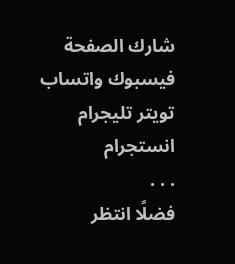شارك الصفحة
فيسبوك واتساب تويتر تليجرام انستجرام
. . .
فضلًا انتظر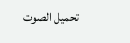تحميل الصوت